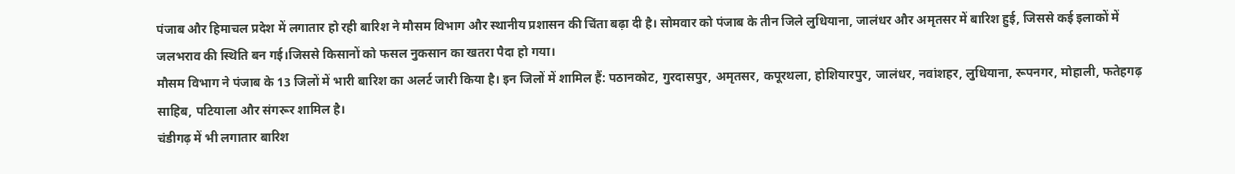पंजाब और हिमाचल प्रदेश में लगातार हो रही बारिश ने मौसम विभाग और स्थानीय प्रशासन की चिंता बढ़ा दी है। सोमवार को पंजाब के तीन जिले लुधियाना, जालंधर और अमृतसर में बारिश हुई, जिससे कई इलाकों में जलभराव की स्थिति बन गई।जिससे किसानों को फसल नुकसान का खतरा पैदा हो गया।
मौसम विभाग ने पंजाब के 13 जिलों में भारी बारिश का अलर्ट जारी किया है। इन जिलों में शामिल हैं: पठानकोट, गुरदासपुर, अमृतसर, कपूरथला, होशियारपुर, जालंधर, नवांशहर, लुधियाना, रूपनगर, मोहाली, फतेहगढ़ साहिब, पटियाला और संगरूर शामिल है।
चंडीगढ़ में भी लगातार बारिश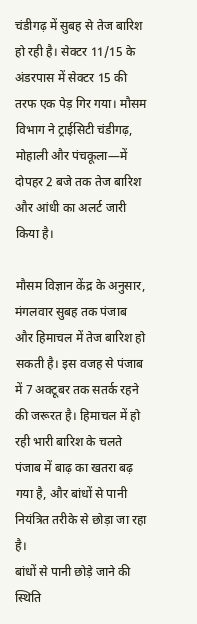चंडीगढ़ में सुबह से तेज बारिश हो रही है। सेक्टर 11/15 के अंडरपास में सेक्टर 15 की तरफ एक पेड़ गिर गया। मौसम विभाग ने ट्राईसिटी चंडीगढ़, मोहाली और पंचकूला—में दोपहर 2 बजे तक तेज बारिश और आंधी का अलर्ट जारी किया है।

मौसम विज्ञान केंद्र के अनुसार, मंगलवार सुबह तक पंजाब और हिमाचल में तेज बारिश हो सकती है। इस वजह से पंजाब में 7 अक्टूबर तक सतर्क रहने की जरूरत है। हिमाचल में हो रही भारी बारिश के चलते पंजाब में बाढ़ का खतरा बढ़ गया है, और बांधों से पानी नियंत्रित तरीके से छोड़ा जा रहा है।
बांधों से पानी छोड़े जाने की स्थिति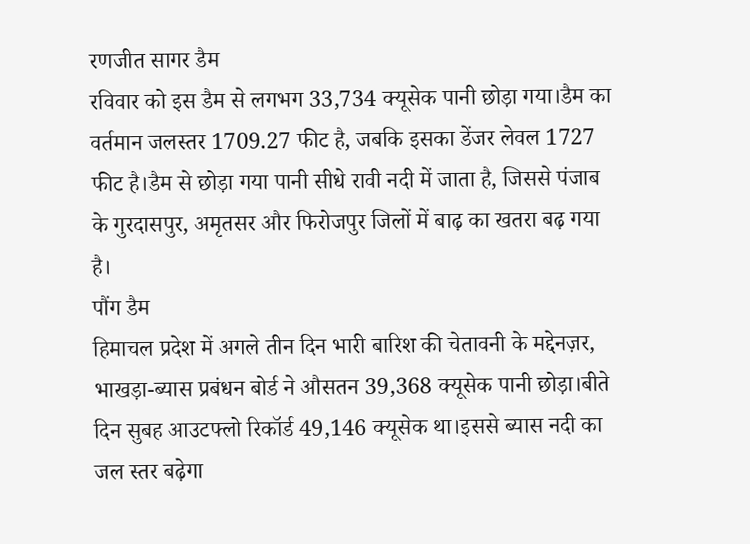रणजीत सागर डैम
रविवार को इस डैम से लगभग 33,734 क्यूसेक पानी छोड़ा गया।डैम का वर्तमान जलस्तर 1709.27 फीट है, जबकि इसका डेंजर लेवल 1727 फीट है।डैम से छोड़ा गया पानी सीधे रावी नदी में जाता है, जिससे पंजाब के गुरदासपुर, अमृतसर और फिरोजपुर जिलों में बाढ़ का खतरा बढ़ गया है।
पौंग डैम
हिमाचल प्रदेश में अगले तीन दिन भारी बारिश की चेतावनी के मद्देनज़र, भाखड़ा-ब्यास प्रबंधन बोर्ड ने औसतन 39,368 क्यूसेक पानी छोड़ा।बीते दिन सुबह आउटफ्लो रिकॉर्ड 49,146 क्यूसेक था।इससे ब्यास नदी का जल स्तर बढ़ेगा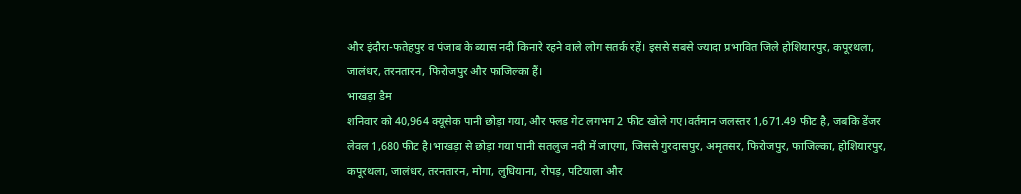और इंदौरा-फतेहपुर व पंजाब के ब्यास नदी किनारे रहने वाले लोग सतर्क रहें। इससे सबसे ज्यादा प्रभावित जिले होशियारपुर, कपूरथला, जालंधर, तरनतारन, फिरोजपुर और फाजिल्का हैं।
भाखड़ा डैम
शनिवार को 40,964 क्यूसेक पानी छोड़ा गया, और फ्लड गेट लगभग 2 फीट खोले गए।वर्तमान जलस्तर 1,671.49 फीट है, जबकि डेंजर लेवल 1,680 फीट है।भाखड़ा से छोड़ा गया पानी सतलुज नदी में जाएगा, जिससे गुरदासपुर, अमृतसर, फिरोजपुर, फाजिल्का, होशियारपुर, कपूरथला, जालंधर, तरनतारन, मोगा, लुधियाना, रोपड़, पटियाला और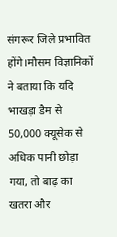संगरूर जिले प्रभावित होंगे।मौसम विज्ञानिकों ने बताया कि यदि भाखड़ा डैम से 50,000 क्यूसेक से अधिक पानी छोड़ा गया, तो बाढ़ का खतरा और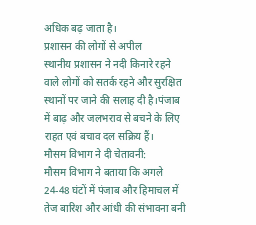अधिक बढ़ जाता है।
प्रशासन की लोगों से अपील
स्थानीय प्रशासन ने नदी किनारे रहने वाले लोगों को सतर्क रहने और सुरक्षित स्थानों पर जाने की सलाह दी है।पंजाब में बाढ़ और जलभराव से बचने के लिए राहत एवं बचाव दल सक्रिय हैं।
मौसम विभाग ने दी चेतावनी:
मौसम विभाग ने बताया कि अगले 24-48 घंटों में पंजाब और हिमाचल में तेज बारिश और आंधी की संभावना बनी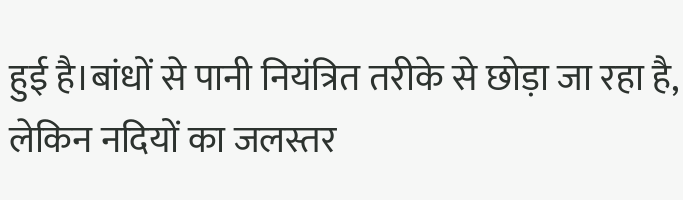हुई है।बांधों से पानी नियंत्रित तरीके से छोड़ा जा रहा है, लेकिन नदियों का जलस्तर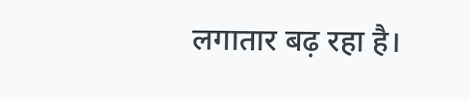लगातार बढ़ रहा है।